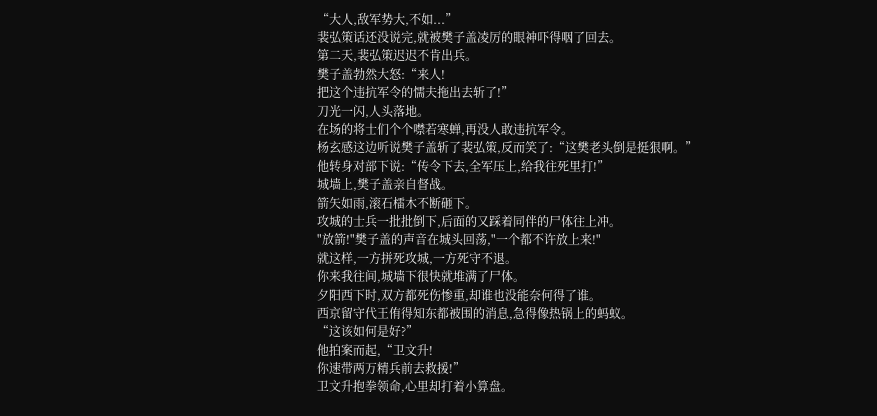“大人,敌军势大,不如...”
裴弘策话还没说完,就被樊子盖凌厉的眼神吓得咽了回去。
第二天,裴弘策迟迟不肯出兵。
樊子盖勃然大怒:“来人!
把这个违抗军令的懦夫拖出去斩了!”
刀光一闪,人头落地。
在场的将士们个个噤若寒蝉,再没人敢违抗军令。
杨玄感这边听说樊子盖斩了裴弘策,反而笑了:“这樊老头倒是挺狠啊。”
他转身对部下说:“传令下去,全军压上,给我往死里打!”
城墙上,樊子盖亲自督战。
箭矢如雨,滚石檑木不断砸下。
攻城的士兵一批批倒下,后面的又踩着同伴的尸体往上冲。
"放箭!"樊子盖的声音在城头回荡,"一个都不许放上来!"
就这样,一方拼死攻城,一方死守不退。
你来我往间,城墙下很快就堆满了尸体。
夕阳西下时,双方都死伤惨重,却谁也没能奈何得了谁。
西京留守代王侑得知东都被围的消息,急得像热锅上的蚂蚁。
“这该如何是好?”
他拍案而起,“卫文升!
你速带两万精兵前去救援!”
卫文升抱拳领命,心里却打着小算盘。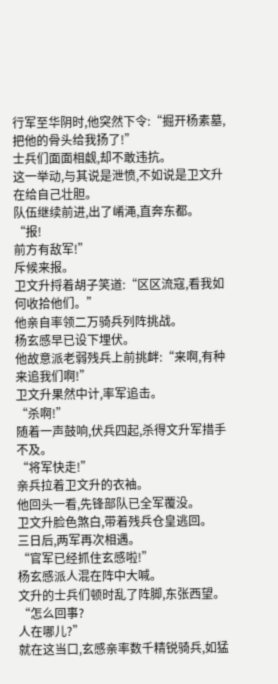行军至华阴时,他突然下令:“掘开杨素墓,把他的骨头给我扬了!”
士兵们面面相觑,却不敢违抗。
这一举动,与其说是泄愤,不如说是卫文升在给自己壮胆。
队伍继续前进,出了崤渑,直奔东都。
“报!
前方有敌军!”
斥候来报。
卫文升捋着胡子笑道:“区区流寇,看我如何收拾他们。”
他亲自率领二万骑兵列阵挑战。
杨玄感早已设下埋伏。
他故意派老弱残兵上前挑衅:“来啊,有种来追我们啊!”
卫文升果然中计,率军追击。
“杀啊!”
随着一声鼓响,伏兵四起,杀得文升军措手不及。
“将军快走!”
亲兵拉着卫文升的衣袖。
他回头一看,先锋部队已全军覆没。
卫文升脸色煞白,带着残兵仓皇逃回。
三日后,两军再次相遇。
“官军已经抓住玄感啦!”
杨玄感派人混在阵中大喊。
文升的士兵们顿时乱了阵脚,东张西望。
“怎么回事?
人在哪儿?”
就在这当口,玄感亲率数千精锐骑兵,如猛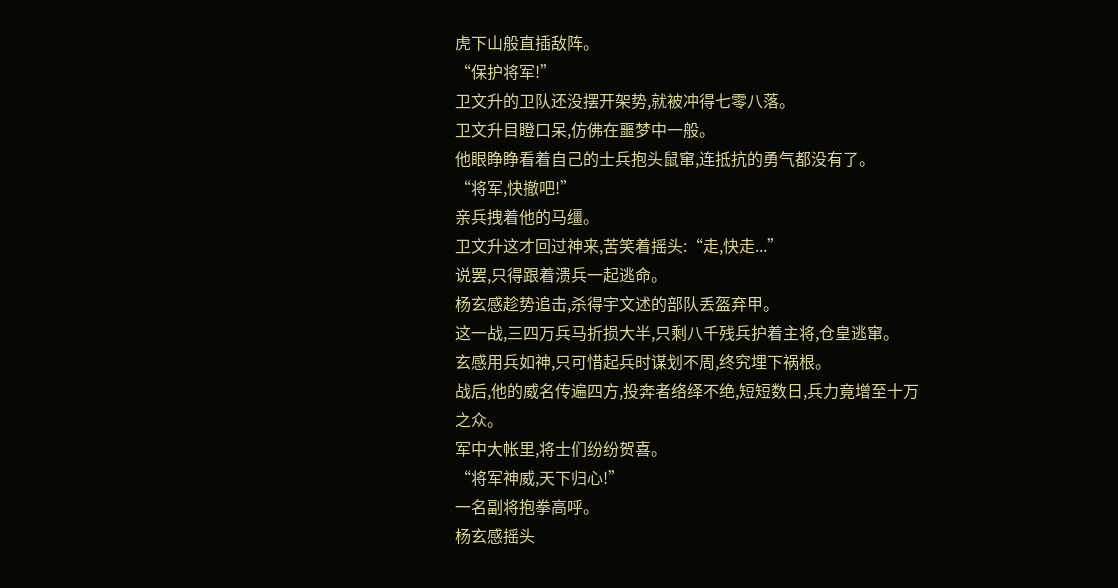虎下山般直插敌阵。
“保护将军!”
卫文升的卫队还没摆开架势,就被冲得七零八落。
卫文升目瞪口呆,仿佛在噩梦中一般。
他眼睁睁看着自己的士兵抱头鼠窜,连抵抗的勇气都没有了。
“将军,快撤吧!”
亲兵拽着他的马缰。
卫文升这才回过神来,苦笑着摇头:“走,快走...”
说罢,只得跟着溃兵一起逃命。
杨玄感趁势追击,杀得宇文述的部队丢盔弃甲。
这一战,三四万兵马折损大半,只剩八千残兵护着主将,仓皇逃窜。
玄感用兵如神,只可惜起兵时谋划不周,终究埋下祸根。
战后,他的威名传遍四方,投奔者络绎不绝,短短数日,兵力竟增至十万之众。
军中大帐里,将士们纷纷贺喜。
“将军神威,天下归心!”
一名副将抱拳高呼。
杨玄感摇头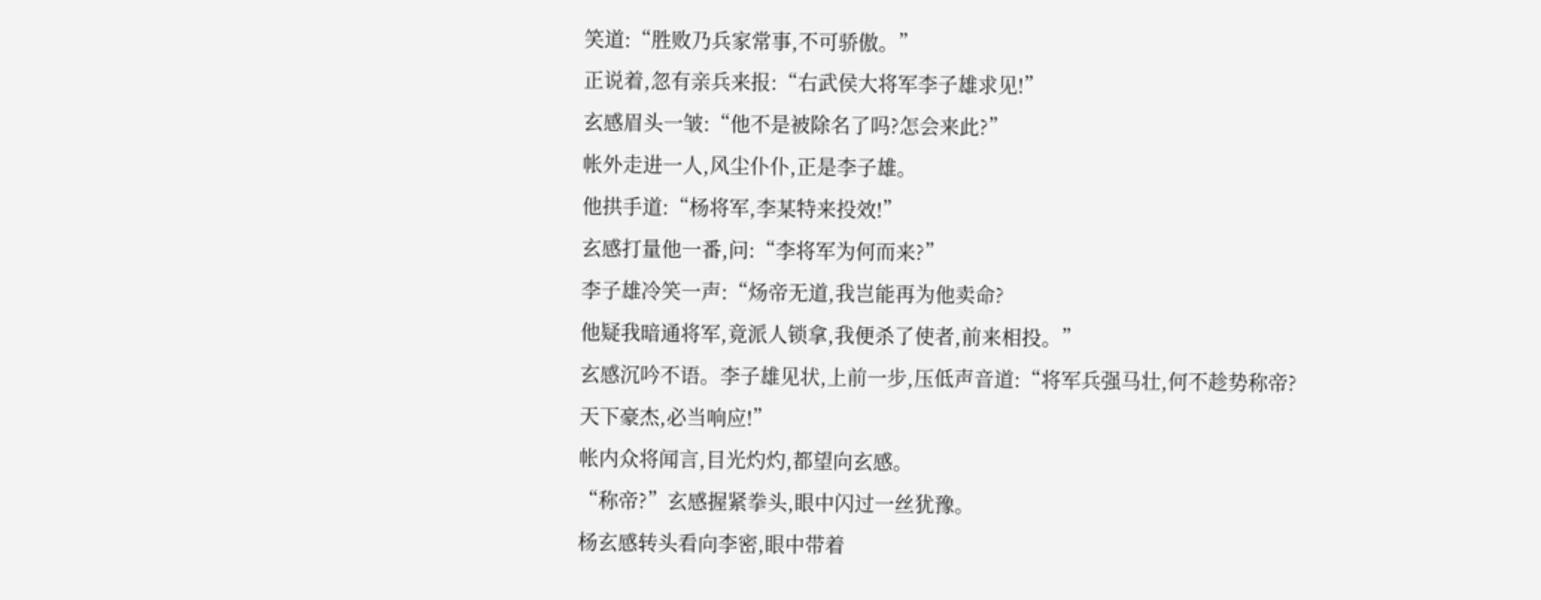笑道:“胜败乃兵家常事,不可骄傲。”
正说着,忽有亲兵来报:“右武侯大将军李子雄求见!”
玄感眉头一皱:“他不是被除名了吗?怎会来此?”
帐外走进一人,风尘仆仆,正是李子雄。
他拱手道:“杨将军,李某特来投效!”
玄感打量他一番,问:“李将军为何而来?”
李子雄冷笑一声:“炀帝无道,我岂能再为他卖命?
他疑我暗通将军,竟派人锁拿,我便杀了使者,前来相投。”
玄感沉吟不语。李子雄见状,上前一步,压低声音道:“将军兵强马壮,何不趁势称帝?
天下豪杰,必当响应!”
帐内众将闻言,目光灼灼,都望向玄感。
“称帝?”玄感握紧拳头,眼中闪过一丝犹豫。
杨玄感转头看向李密,眼中带着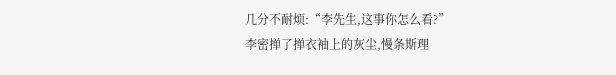几分不耐烦:“李先生,这事你怎么看?”
李密掸了掸衣袖上的灰尘,慢条斯理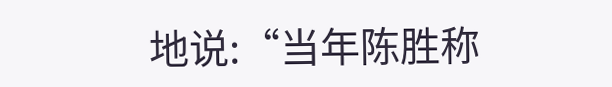地说:“当年陈胜称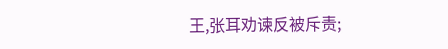王,张耳劝谏反被斥责;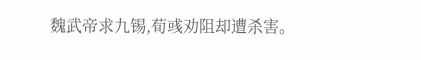魏武帝求九锡,荀彧劝阻却遭杀害。